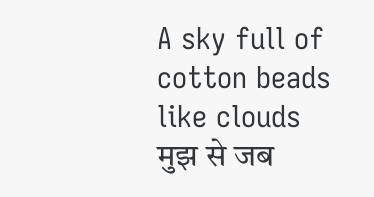A sky full of cotton beads like clouds
मुझ से जब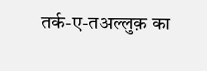तर्क-ए-तअल्लुक़ का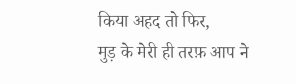किया अहद तो फिर,
मुड़ के मेरी ही तरफ़ आप ने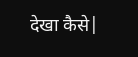देखा कैसे|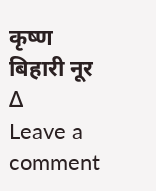कृष्ण बिहारी नूर
Δ
Leave a comment